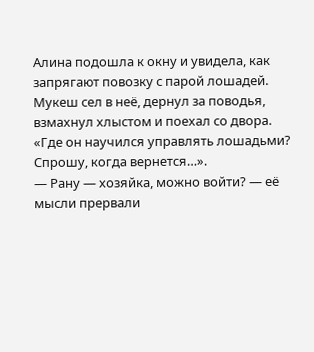Алина подошла к окну и увидела, как запрягают повозку с парой лошадей.
Мукеш сел в неё, дернул за поводья, взмахнул хлыстом и поехал со двора.
«Где он научился управлять лошадьми? Спрошу, когда вернется…».
— Рану — хозяйка, можно войти? — её мысли прервали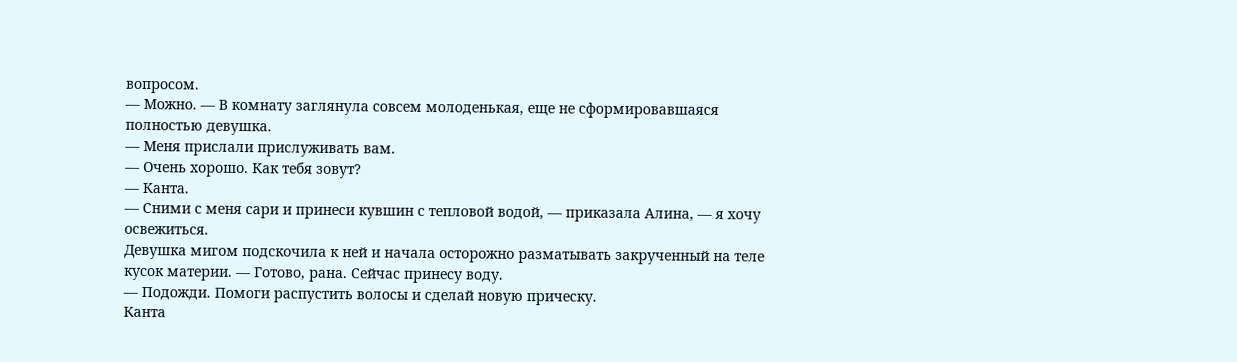вопросом.
— Можно. — В комнату заглянула совсем молоденькая, еще не сформировавшаяся полностью девушка.
— Меня прислали прислуживать вам.
— Очень хорошо. Как тебя зовут?
— Канта.
— Сними с меня сари и принеси кувшин с тепловой водой, — приказала Алина, — я хочу освежиться.
Девушка мигом подскочила к ней и начала осторожно разматывать закрученный на теле кусок материи. — Готово, рана. Сейчас принесу воду.
— Подожди. Помоги распустить волосы и сделай новую прическу.
Канта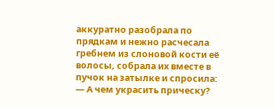аккуратно разобрала по прядкам и нежно расчесала гребнем из слоновой кости её волосы, собрала их вместе в пучок на затылке и спросила:
— А чем украсить прическу?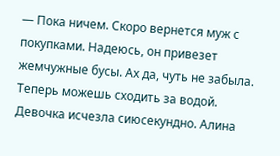— Пока ничем. Скоро вернется муж с покупками. Надеюсь, он привезет жемчужные бусы. Ах да, чуть не забыла. Теперь можешь сходить за водой.
Девочка исчезла сиюсекундно. Алина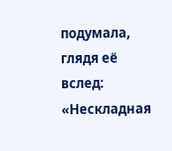подумала, глядя её вслед: «Нескладная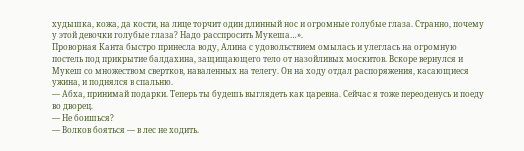худышка, кожа, да кости, на лице торчит один длинный нос и огромные голубые глаза. Странно, почему у этой девочки голубые глаза? Надо расспросить Мукеша…».
Проворная Канта быстро принесла воду, Алина с удовольствием омылась и улеглась на огромную постель под прикрытие балдахина, защищающего тело от назойливых москитов. Вскоре вернулся и Мукеш со множеством свертков, наваленных на телегу. Он на ходу отдал распоряжения, касающиеся ужина, и поднялся в спальню.
— Абха, принимай подарки. Теперь ты будешь выглядеть как царевна. Сейчас я тоже переоденусь и поеду во дворец.
— Не боишься?
— Волков бояться — в лес не ходить.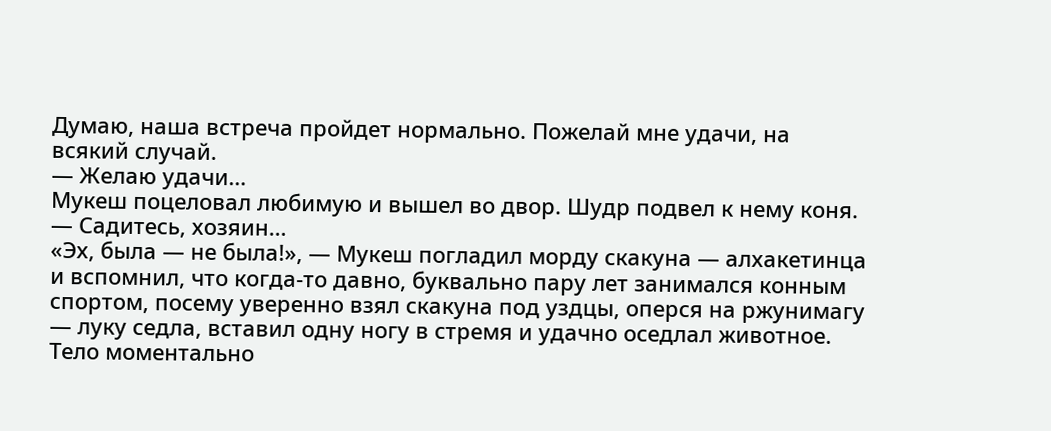Думаю, наша встреча пройдет нормально. Пожелай мне удачи, на всякий случай.
— Желаю удачи…
Мукеш поцеловал любимую и вышел во двор. Шудр подвел к нему коня.
— Садитесь, хозяин…
«Эх, была — не была!», — Мукеш погладил морду скакуна — алхакетинца и вспомнил, что когда-то давно, буквально пару лет занимался конным спортом, посему уверенно взял скакуна под уздцы, оперся на ржунимагу — луку седла, вставил одну ногу в стремя и удачно оседлал животное. Тело моментально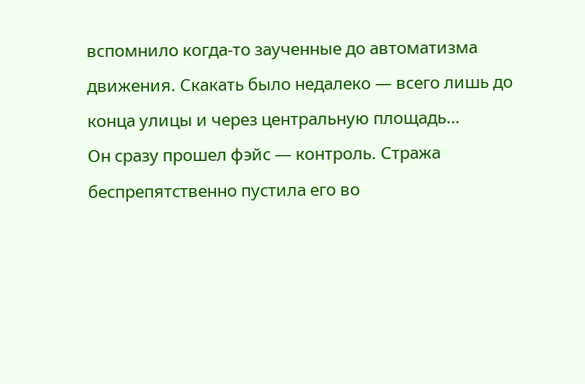вспомнило когда-то заученные до автоматизма движения. Скакать было недалеко — всего лишь до конца улицы и через центральную площадь…
Он сразу прошел фэйс — контроль. Стража беспрепятственно пустила его во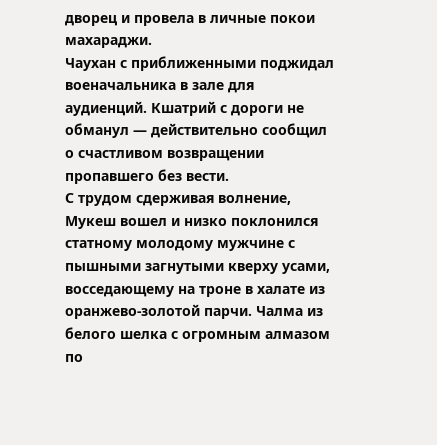дворец и провела в личные покои махараджи.
Чаухан с приближенными поджидал военачальника в зале для аудиенций. Кшатрий с дороги не обманул — действительно сообщил о счастливом возвращении пропавшего без вести.
С трудом сдерживая волнение, Мукеш вошел и низко поклонился статному молодому мужчине с пышными загнутыми кверху усами, восседающему на троне в халате из оранжево-золотой парчи. Чалма из белого шелка с огромным алмазом по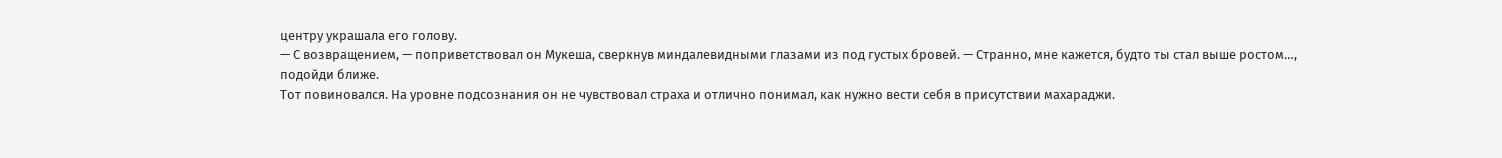центру украшала его голову.
— С возвращением, — поприветствовал он Мукеша, сверкнув миндалевидными глазами из под густых бровей. — Странно, мне кажется, будто ты стал выше ростом…, подойди ближе.
Тот повиновался. На уровне подсознания он не чувствовал страха и отлично понимал, как нужно вести себя в присутствии махараджи.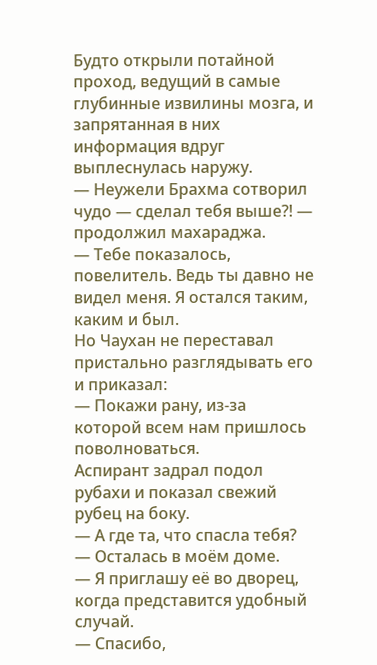Будто открыли потайной проход, ведущий в самые глубинные извилины мозга, и запрятанная в них информация вдруг выплеснулась наружу.
— Неужели Брахма сотворил чудо — сделал тебя выше?! — продолжил махараджа.
— Тебе показалось, повелитель. Ведь ты давно не видел меня. Я остался таким, каким и был.
Но Чаухан не переставал пристально разглядывать его и приказал:
— Покажи рану, из-за которой всем нам пришлось поволноваться.
Аспирант задрал подол рубахи и показал свежий рубец на боку.
— А где та, что спасла тебя?
— Осталась в моём доме.
— Я приглашу её во дворец, когда представится удобный случай.
— Спасибо,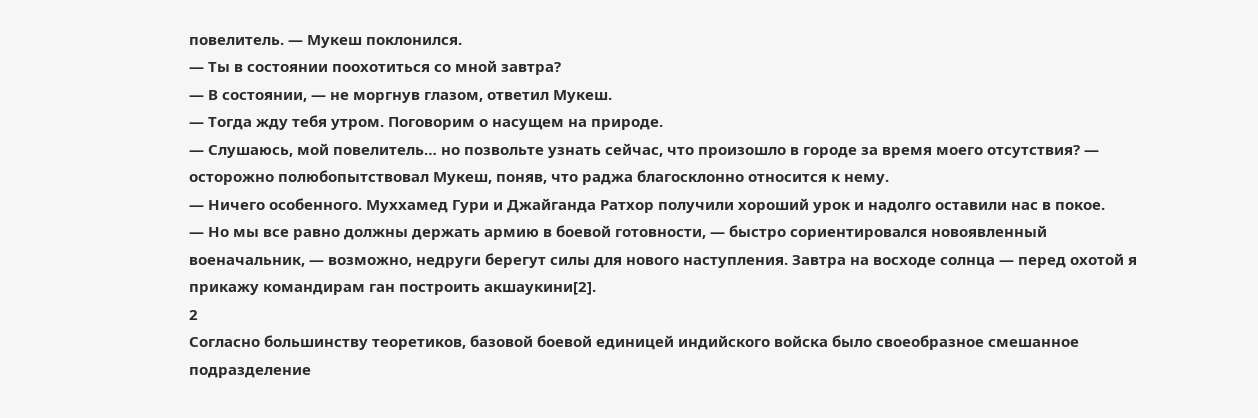повелитель. — Мукеш поклонился.
— Ты в состоянии поохотиться со мной завтра?
— В состоянии, — не моргнув глазом, ответил Мукеш.
— Тогда жду тебя утром. Поговорим о насущем на природе.
— Слушаюсь, мой повелитель… но позвольте узнать сейчас, что произошло в городе за время моего отсутствия? — осторожно полюбопытствовал Мукеш, поняв, что раджа благосклонно относится к нему.
— Ничего особенного. Муххамед Гури и Джайганда Ратхор получили хороший урок и надолго оставили нас в покое.
— Но мы все равно должны держать армию в боевой готовности, — быстро сориентировался новоявленный военачальник, — возможно, недруги берегут силы для нового наступления. Завтра на восходе солнца — перед охотой я прикажу командирам ган построить акшаукини[2].
2
Согласно большинству теоретиков, базовой боевой единицей индийского войска было своеобразное смешанное подразделение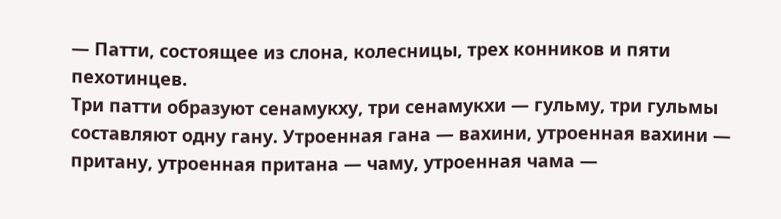— Патти, состоящее из слона, колесницы, трех конников и пяти пехотинцев.
Три патти образуют сенамукху, три сенамукхи — гульму, три гульмы составляют одну гану. Утроенная гана — вахини, утроенная вахини — притану, утроенная притана — чаму, утроенная чама —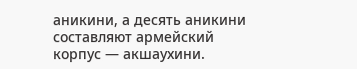аникини, а десять аникини составляют армейский корпус — акшаухини.